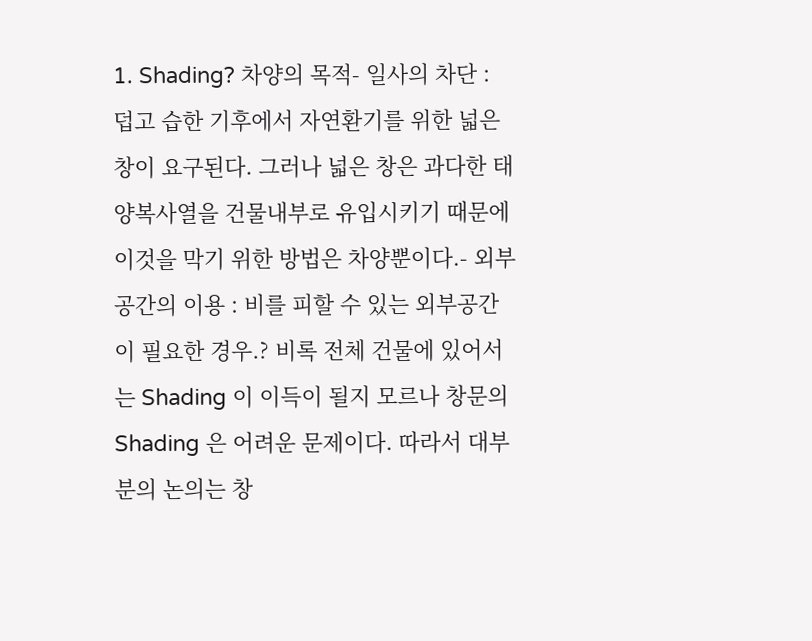1. Shading? 차양의 목적- 일사의 차단 : 덥고 습한 기후에서 자연환기를 위한 넓은 창이 요구된다. 그러나 넓은 창은 과다한 태양복사열을 건물내부로 유입시키기 때문에 이것을 막기 위한 방법은 차양뿐이다.- 외부공간의 이용 : 비를 피할 수 있는 외부공간이 필요한 경우.? 비록 전체 건물에 있어서는 Shading 이 이득이 될지 모르나 창문의 Shading 은 어려운 문제이다. 따라서 대부분의 논의는 창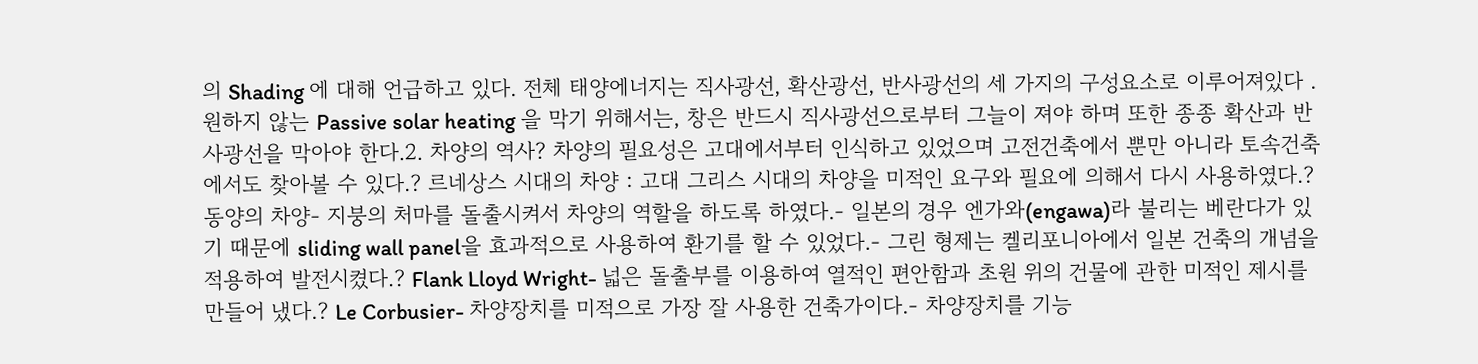의 Shading 에 대해 언급하고 있다. 전체 태양에너지는 직사광선, 확산광선, 반사광선의 세 가지의 구성요소로 이루어져있다 . 원하지 않는 Passive solar heating 을 막기 위해서는, 창은 반드시 직사광선으로부터 그늘이 져야 하며 또한 종종 확산과 반사광선을 막아야 한다.2. 차양의 역사? 차양의 필요성은 고대에서부터 인식하고 있었으며 고전건축에서 뿐만 아니라 토속건축에서도 찾아볼 수 있다.? 르네상스 시대의 차양 : 고대 그리스 시대의 차양을 미적인 요구와 필요에 의해서 다시 사용하였다.? 동양의 차양- 지붕의 처마를 돌출시켜서 차양의 역할을 하도록 하였다.- 일본의 경우 엔가와(engawa)라 불리는 베란다가 있기 때문에 sliding wall panel을 효과적으로 사용하여 환기를 할 수 있었다.- 그린 형제는 켈리포니아에서 일본 건축의 개념을 적용하여 발전시켰다.? Flank Lloyd Wright- 넓은 돌출부를 이용하여 열적인 편안함과 초원 위의 건물에 관한 미적인 제시를 만들어 냈다.? Le Corbusier- 차양장치를 미적으로 가장 잘 사용한 건축가이다.- 차양장치를 기능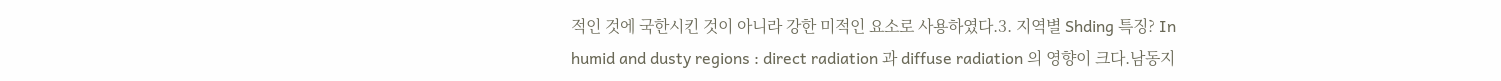적인 것에 국한시킨 것이 아니라 강한 미적인 요소로 사용하였다.3. 지역별 Shding 특징? In humid and dusty regions : direct radiation 과 diffuse radiation 의 영향이 크다.남동지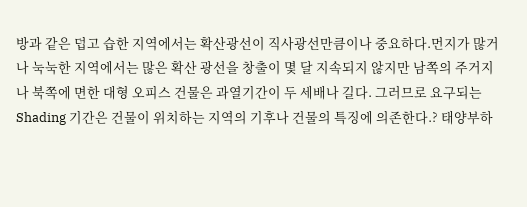방과 같은 덥고 습한 지역에서는 확산광선이 직사광선만큼이나 중요하다.먼지가 많거나 눅눅한 지역에서는 많은 확산 광선을 창출이 몇 달 지속되지 않지만 남쪽의 주거지나 북쪽에 면한 대형 오피스 건물은 과열기간이 두 세배나 길다. 그러므로 요구되는 Shading 기간은 건물이 위치하는 지역의 기후나 건물의 특징에 의존한다.? 태양부하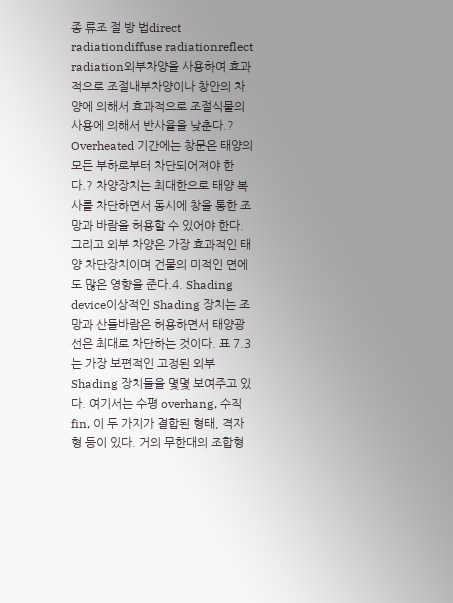종 류조 절 방 법direct radiationdiffuse radiationreflect radiation외부차양을 사용하여 효과적으로 조절내부차양이나 창안의 차양에 의해서 효과적으로 조절식물의 사용에 의해서 반사율을 낮춘다.? Overheated 기간에는 창문은 태양의 모든 부하로부터 차단되어져야 한다.? 차양장치는 최대한으로 태양 복사를 차단하면서 동시에 창을 통한 조망과 바람을 허용할 수 있어야 한다. 그리고 외부 차양은 가장 효과적인 태양 차단장치이며 건물의 미적인 면에도 많은 영향을 준다.4. Shading device이상적인 Shading 장치는 조망과 산들바람은 허용하면서 태양광선은 최대로 차단하는 것이다. 표 7.3 는 가장 보편적인 고정된 외부 Shading 장치들을 몇몇 보여주고 있다. 여기서는 수평 overhang, 수직 fin, 이 두 가지가 결합된 형태, 격자형 등이 있다. 거의 무한대의 조합형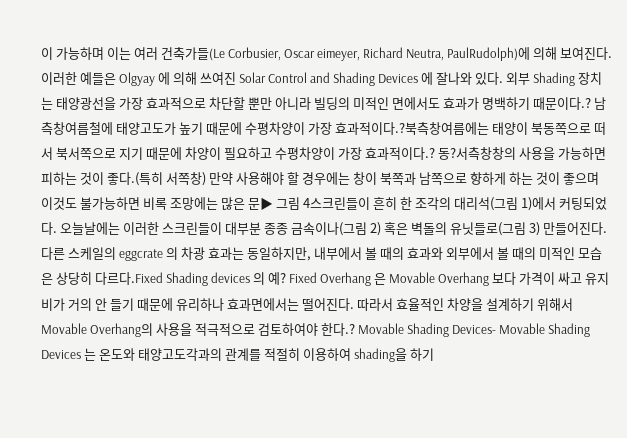이 가능하며 이는 여러 건축가들(Le Corbusier, Oscar eimeyer, Richard Neutra, PaulRudolph)에 의해 보여진다. 이러한 예들은 Olgyay 에 의해 쓰여진 Solar Control and Shading Devices 에 잘나와 있다. 외부 Shading 장치는 태양광선을 가장 효과적으로 차단할 뿐만 아니라 빌딩의 미적인 면에서도 효과가 명백하기 때문이다.? 남측창여름철에 태양고도가 높기 때문에 수평차양이 가장 효과적이다.?북측창여름에는 태양이 북동쪽으로 떠서 북서쪽으로 지기 때문에 차양이 필요하고 수평차양이 가장 효과적이다.? 동?서측창창의 사용을 가능하면 피하는 것이 좋다.(특히 서쪽창) 만약 사용해야 할 경우에는 창이 북쪽과 남쪽으로 향하게 하는 것이 좋으며 이것도 불가능하면 비록 조망에는 많은 문▶ 그림 4스크린들이 흔히 한 조각의 대리석(그림 1)에서 커팅되었다. 오늘날에는 이러한 스크린들이 대부분 종종 금속이나(그림 2) 혹은 벽돌의 유닛들로(그림 3) 만들어진다. 다른 스케일의 eggcrate 의 차광 효과는 동일하지만, 내부에서 볼 때의 효과와 외부에서 볼 때의 미적인 모습은 상당히 다르다.Fixed Shading devices 의 예? Fixed Overhang 은 Movable Overhang 보다 가격이 싸고 유지비가 거의 안 들기 때문에 유리하나 효과면에서는 떨어진다. 따라서 효율적인 차양을 설계하기 위해서 Movable Overhang의 사용을 적극적으로 검토하여야 한다.? Movable Shading Devices- Movable Shading Devices 는 온도와 태양고도각과의 관계를 적절히 이용하여 shading을 하기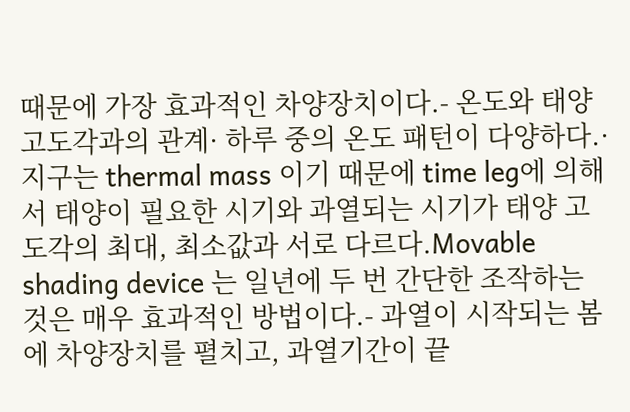때문에 가장 효과적인 차양장치이다.- 온도와 태양고도각과의 관계· 하루 중의 온도 패턴이 다양하다.· 지구는 thermal mass 이기 때문에 time leg에 의해서 태양이 필요한 시기와 과열되는 시기가 태양 고도각의 최대, 최소값과 서로 다르다.Movable shading device 는 일년에 두 번 간단한 조작하는 것은 매우 효과적인 방법이다.- 과열이 시작되는 봄에 차양장치를 펼치고, 과열기간이 끝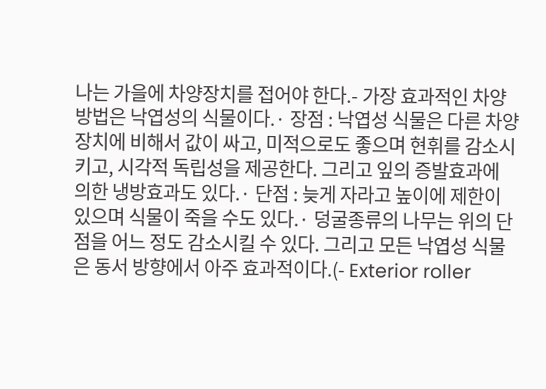나는 가을에 차양장치를 접어야 한다.- 가장 효과적인 차양방법은 낙엽성의 식물이다.· 장점 : 낙엽성 식물은 다른 차양장치에 비해서 값이 싸고, 미적으로도 좋으며 현휘를 감소시키고, 시각적 독립성을 제공한다. 그리고 잎의 증발효과에 의한 냉방효과도 있다.· 단점 : 늦게 자라고 높이에 제한이 있으며 식물이 죽을 수도 있다.· 덩굴종류의 나무는 위의 단점을 어느 정도 감소시킬 수 있다. 그리고 모든 낙엽성 식물은 동서 방향에서 아주 효과적이다.(- Exterior roller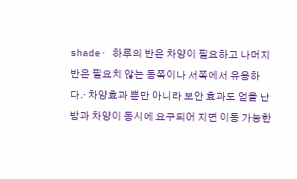shade· 하루의 반은 차양이 필요하고 나머지 반은 필요치 않는 동쪽이나 서쪽에서 유용하다.· 차양효과 뿐만 아니라 보안 효과도 얻을 난방과 차양이 동시에 요구되어 지면 이동 가능한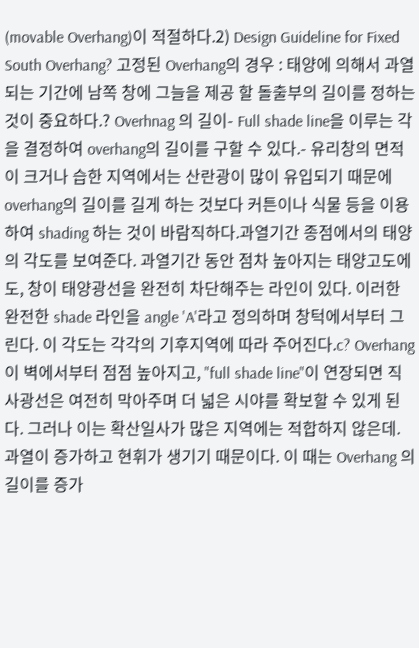(movable Overhang)이 적절하다.2) Design Guideline for Fixed South Overhang? 고정된 Overhang의 경우 : 태양에 의해서 과열되는 기간에 남쪽 창에 그늘을 제공 할 돌출부의 길이를 정하는 것이 중요하다.? Overhnag 의 길이- Full shade line을 이루는 각을 결정하여 overhang의 길이를 구할 수 있다.- 유리창의 면적이 크거나 습한 지역에서는 산란광이 많이 유입되기 때문에 overhang의 길이를 길게 하는 것보다 커튼이나 식물 등을 이용하여 shading 하는 것이 바람직하다.과열기간 종점에서의 태양의 각도를 보여준다. 과열기간 동안 점차 높아지는 태양고도에도, 창이 태양광선을 완전히 차단해주는 라인이 있다. 이러한 완전한 shade 라인을 angle 'A'라고 정의하며 창턱에서부터 그린다. 이 각도는 각각의 기후지역에 따라 주어진다.c? Overhang 이 벽에서부터 점점 높아지고, "full shade line"이 연장되면 직사광선은 여전히 막아주며 더 넓은 시야를 확보할 수 있게 된다. 그러나 이는 확산일사가 많은 지역에는 적합하지 않은데. 과열이 증가하고 현휘가 생기기 때문이다. 이 때는 Overhang 의 길이를 증가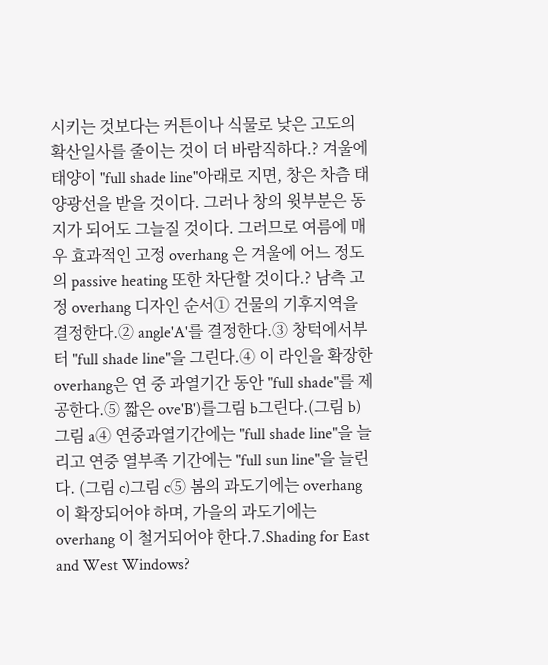시키는 것보다는 커튼이나 식물로 낮은 고도의 확산일사를 줄이는 것이 더 바람직하다.? 겨울에 태양이 "full shade line"아래로 지면, 창은 차츰 태양광선을 받을 것이다. 그러나 창의 윗부분은 동지가 되어도 그늘질 것이다. 그러므로 여름에 매우 효과적인 고정 overhang 은 겨울에 어느 정도의 passive heating 또한 차단할 것이다.? 남측 고정 overhang 디자인 순서① 건물의 기후지역을 결정한다.② angle'A'를 결정한다.③ 창턱에서부터 "full shade line"을 그린다.④ 이 라인을 확장한 overhang은 연 중 과열기간 동안 "full shade"를 제공한다.⑤ 짧은 ove'B')를그림 b그린다.(그림 b)그림 a④ 연중과열기간에는 "full shade line"을 늘리고 연중 열부족 기간에는 "full sun line"을 늘린다. (그림 c)그림 c⑤ 봄의 과도기에는 overhang 이 확장되어야 하며, 가을의 과도기에는 overhang 이 철거되어야 한다.7.Shading for East and West Windows?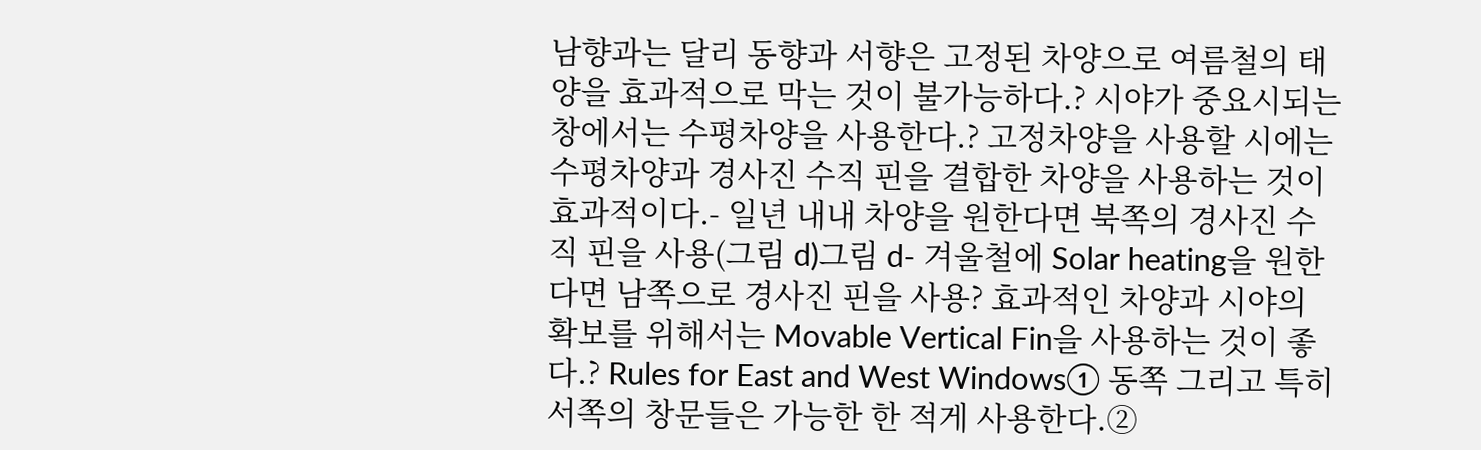남향과는 달리 동향과 서향은 고정된 차양으로 여름철의 태양을 효과적으로 막는 것이 불가능하다.? 시야가 중요시되는 창에서는 수평차양을 사용한다.? 고정차양을 사용할 시에는 수평차양과 경사진 수직 핀을 결합한 차양을 사용하는 것이 효과적이다.- 일년 내내 차양을 원한다면 북쪽의 경사진 수직 핀을 사용(그림 d)그림 d- 겨울철에 Solar heating을 원한다면 남쪽으로 경사진 핀을 사용? 효과적인 차양과 시야의 확보를 위해서는 Movable Vertical Fin을 사용하는 것이 좋다.? Rules for East and West Windows① 동쪽 그리고 특히 서쪽의 창문들은 가능한 한 적게 사용한다.②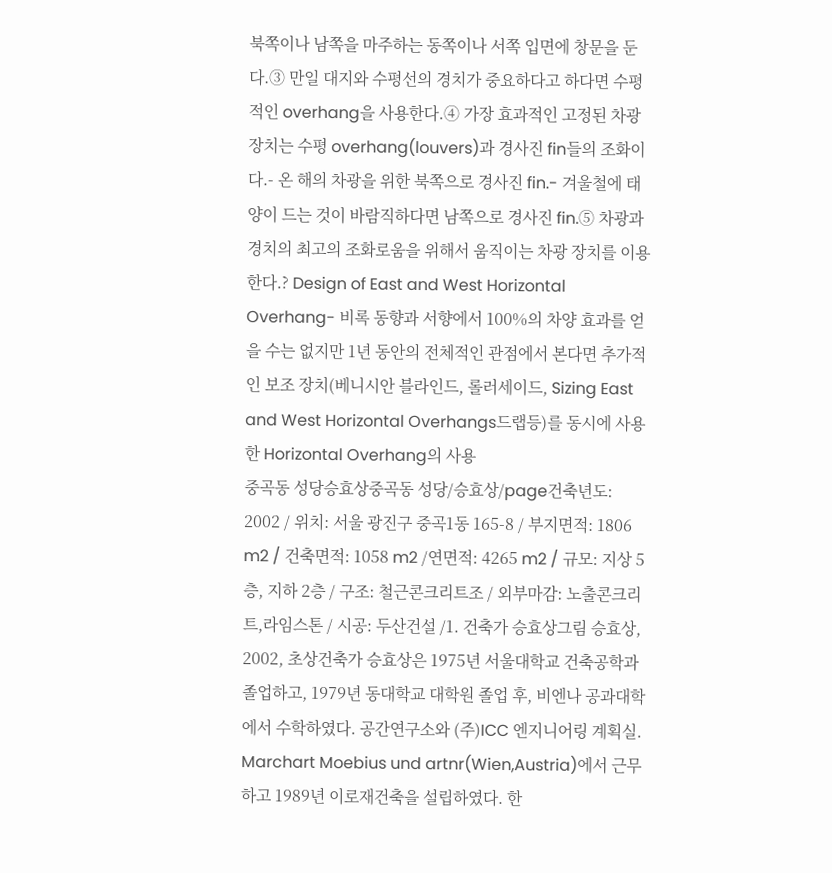북쪽이나 남쪽을 마주하는 동쪽이나 서쪽 입면에 창문을 둔다.③ 만일 대지와 수평선의 경치가 중요하다고 하다면 수평적인 overhang을 사용한다.④ 가장 효과적인 고정된 차광 장치는 수평 overhang(louvers)과 경사진 fin들의 조화이다.- 온 해의 차광을 위한 북쪽으로 경사진 fin.- 겨울철에 태양이 드는 것이 바람직하다면 남쪽으로 경사진 fin.⑤ 차광과 경치의 최고의 조화로움을 위해서 움직이는 차광 장치를 이용한다.? Design of East and West Horizontal Overhang- 비록 동향과 서향에서 100%의 차양 효과를 얻을 수는 없지만 1년 동안의 전체적인 관점에서 본다면 추가적인 보조 장치(베니시안 블라인드, 롤러세이드, Sizing East and West Horizontal Overhangs드랩등)를 동시에 사용한 Horizontal Overhang의 사용
중곡동 성당승효상중곡동 성당/승효상/page건축년도: 2002 / 위치: 서울 광진구 중곡1동 165-8 / 부지면적: 1806 m2 / 건축면적: 1058 m2 /연면적: 4265 m2 / 규모: 지상 5층, 지하 2층 / 구조: 철근콘크리트조 / 외부마감: 노출콘크리트,라임스톤 / 시공: 두산건설 /1. 건축가 승효상그림 승효상, 2002, 초상건축가 승효상은 1975년 서울대학교 건축공학과 졸업하고, 1979년 동대학교 대학원 졸업 후, 비엔나 공과대학에서 수학하였다. 공간연구소와 (주)ICC 엔지니어링 계획실. Marchart Moebius und artnr(Wien,Austria)에서 근무하고 1989년 이로재건축을 설립하였다. 한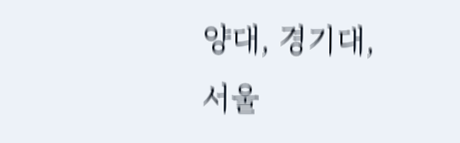양대, 경기대, 서울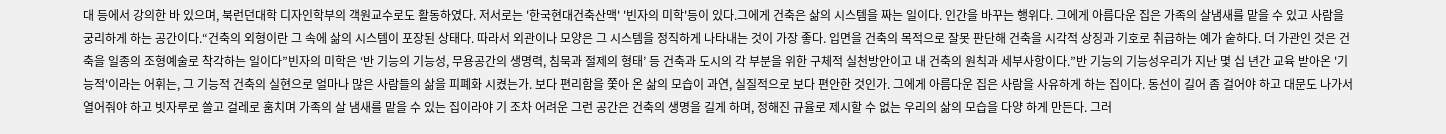대 등에서 강의한 바 있으며, 북런던대학 디자인학부의 객원교수로도 활동하였다. 저서로는 '한국현대건축산맥' '빈자의 미학'등이 있다.그에게 건축은 삶의 시스템을 짜는 일이다. 인간을 바꾸는 행위다. 그에게 아름다운 집은 가족의 살냄새를 맡을 수 있고 사람을 궁리하게 하는 공간이다.“건축의 외형이란 그 속에 삶의 시스템이 포장된 상태다. 따라서 외관이나 모양은 그 시스템을 정직하게 나타내는 것이 가장 좋다. 입면을 건축의 목적으로 잘못 판단해 건축을 시각적 상징과 기호로 취급하는 예가 숱하다. 더 가관인 것은 건축을 일종의 조형예술로 착각하는 일이다”빈자의 미학은 ‘반 기능의 기능성, 무용공간의 생명력, 침묵과 절제의 형태’ 등 건축과 도시의 각 부분을 위한 구체적 실천방안이고 내 건축의 원칙과 세부사항이다.”반 기능의 기능성우리가 지난 몇 십 년간 교육 받아온 '기능적'이라는 어휘는, 그 기능적 건축의 실현으로 얼마나 많은 사람들의 삶을 피폐화 시켰는가. 보다 편리함을 쫓아 온 삶의 모습이 과연, 실질적으로 보다 편안한 것인가. 그에게 아름다운 집은 사람을 사유하게 하는 집이다. 동선이 길어 좀 걸어야 하고 대문도 나가서 열어줘야 하고 빗자루로 쓸고 걸레로 훔치며 가족의 살 냄새를 맡을 수 있는 집이라야 기 조차 어려운 그런 공간은 건축의 생명을 길게 하며, 정해진 규율로 제시할 수 없는 우리의 삶의 모습을 다양 하게 만든다. 그러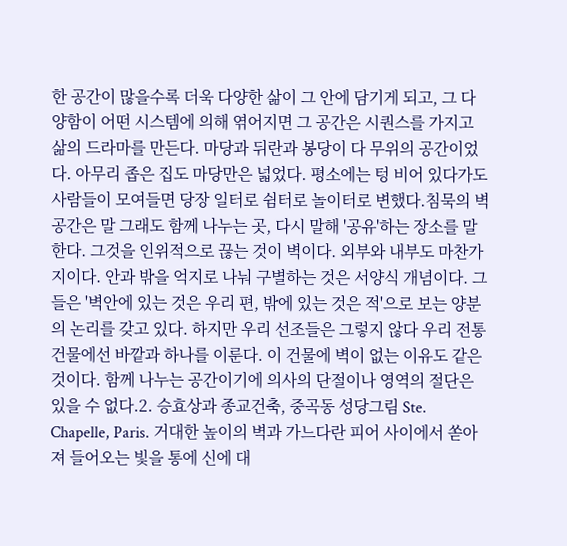한 공간이 많을수록 더욱 다양한 삶이 그 안에 담기게 되고, 그 다양함이 어떤 시스템에 의해 엮어지면 그 공간은 시퀀스를 가지고 삶의 드라마를 만든다. 마당과 뒤란과 봉당이 다 무위의 공간이었다. 아무리 좁은 집도 마당만은 넓었다. 평소에는 텅 비어 있다가도 사람들이 모여들면 당장 일터로 쉼터로 놀이터로 변했다.침묵의 벽공간은 말 그래도 함께 나누는 곳, 다시 말해 '공유'하는 장소를 말한다. 그것을 인위적으로 끊는 것이 벽이다. 외부와 내부도 마찬가지이다. 안과 밖을 억지로 나눠 구별하는 것은 서양식 개념이다. 그들은 '벽안에 있는 것은 우리 편, 밖에 있는 것은 적'으로 보는 양분의 논리를 갖고 있다. 하지만 우리 선조들은 그렇지 않다 우리 전통 건물에선 바깥과 하나를 이룬다. 이 건물에 벽이 없는 이유도 같은 것이다. 함께 나누는 공간이기에 의사의 단절이나 영역의 절단은 있을 수 없다.2. 승효상과 종교건축, 중곡동 성당그림 Ste. Chapelle, Paris. 거대한 높이의 벽과 가느다란 피어 사이에서 쏟아져 들어오는 빛을 통에 신에 대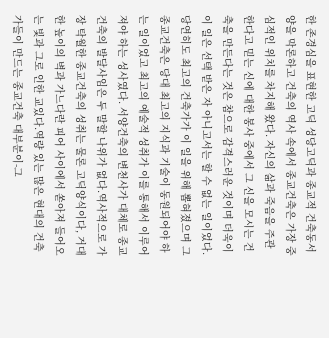한 존경심을 표현한 고딕 성당고딕과 종교적 건축동서양을 막론하고 건축의 역사 속에서 종교건축은 가장 중심적인 위치를 차지해 왔다. 자신의 삶과 죽음을 주관한다고 믿는 신에 대한 봉사 중에서 그 신을 모시는 건축을 만든다는 것은 참으로 감격스러운 것이며 더욱이 이 일은 선택 받은 자 아니고서는 할 수 없는 일이었다. 당연히도 최고의 건축가가 이 일을 위해 뽑혀졌으며 그 종교건축은 당대 최고의 지식과 기술이 동원되어야 하는 일이었고 최고의 예술적 성취가 이를 통해서 이루어져야 하는 성사였다. 서양건축의 변천사가 대체로 종교건축의 발달사임은 두 말할 나위가 없다.역사적으로 가장 탁월한 종교건축의 성취는 물론 고딕양식이다, 거대한 높이의 벽과 가느다란 피어 사이에서 쏟아져 들어오는 빛과 그로 인한 교있다.역량 있는 많은 현대의 건축가들이 만드는 종교건축 대부분이-그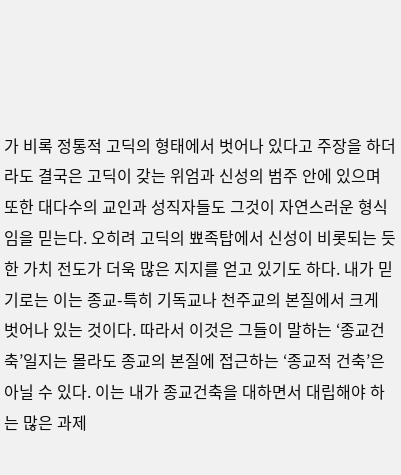가 비록 정통적 고딕의 형태에서 벗어나 있다고 주장을 하더라도 결국은 고딕이 갖는 위엄과 신성의 범주 안에 있으며 또한 대다수의 교인과 성직자들도 그것이 자연스러운 형식임을 믿는다. 오히려 고딕의 뾰족탑에서 신성이 비롯되는 듯한 가치 전도가 더욱 많은 지지를 얻고 있기도 하다. 내가 믿기로는 이는 종교-특히 기독교나 천주교의 본질에서 크게 벗어나 있는 것이다. 따라서 이것은 그들이 말하는 ‘종교건축’일지는 몰라도 종교의 본질에 접근하는 ‘종교적 건축’은 아닐 수 있다. 이는 내가 종교건축을 대하면서 대립해야 하는 많은 과제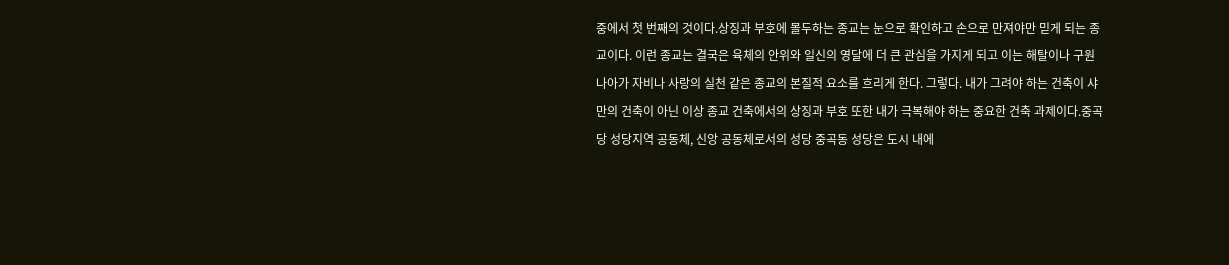중에서 첫 번째의 것이다.상징과 부호에 몰두하는 종교는 눈으로 확인하고 손으로 만져야만 믿게 되는 종교이다. 이런 종교는 결국은 육체의 안위와 일신의 영달에 더 큰 관심을 가지게 되고 이는 해탈이나 구원 나아가 자비나 사랑의 실천 같은 종교의 본질적 요소를 흐리게 한다. 그렇다. 내가 그려야 하는 건축이 샤만의 건축이 아닌 이상 종교 건축에서의 상징과 부호 또한 내가 극복해야 하는 중요한 건축 과제이다.중곡당 성당지역 공동체, 신앙 공동체로서의 성당 중곡동 성당은 도시 내에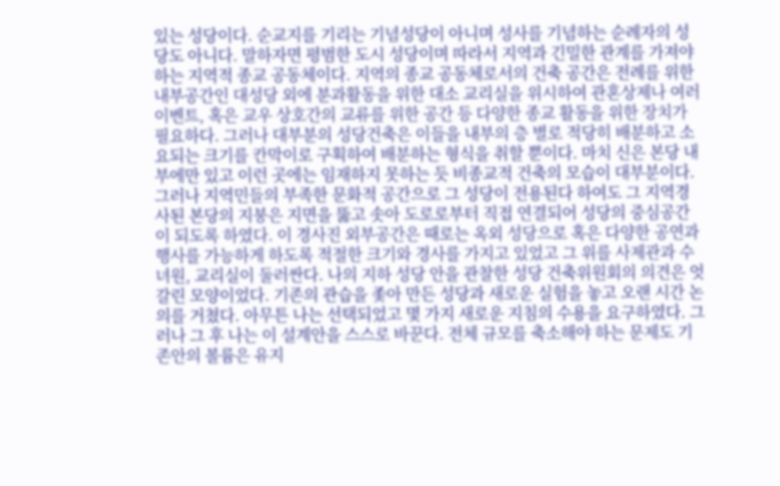있는 성당이다. 순교지를 기리는 기념성당이 아니며 성사를 기념하는 순례자의 성당도 아니다. 말하자면 평범한 도시 성당이며 따라서 지역과 긴밀한 관계를 가져야 하는 지역적 종교 공동체이다. 지역의 종교 공동체로서의 건축 공간은 전례를 위한 내부공간인 대성당 외에 분과활동을 위한 대소 교리실을 위시하여 관혼상제나 여러 이벤트, 혹은 교우 상호간의 교류를 위한 공간 등 다양한 종교 활동을 위한 장치가 필요하다. 그러나 대부분의 성당건축은 이들을 내부의 층 별로 적당히 배분하고 소요되는 크기를 칸막이로 구획하여 배분하는 형식을 취할 뿐이다. 마치 신은 본당 내부에만 있고 이런 곳에는 임재하지 못하는 듯 비종교적 건축의 모습이 대부분이다. 그러나 지역민들의 부족한 문화적 공간으로 그 성당이 전용된다 하여도 그 지역경사된 본당의 지붕은 지면을 뚫고 솟아 도로로부터 직접 연결되어 성당의 중심공간이 되도록 하였다. 이 경사진 외부공간은 때로는 옥외 성당으로 혹은 다양한 공연과 행사를 가능하게 하도록 적절한 크기와 경사를 가지고 있었고 그 위를 사제관과 수녀원, 교리실이 둘러싼다. 나의 지하 성당 안을 관찰한 성당 건축위원회의 의견은 엇갈린 모양이었다. 기존의 관습을 좇아 만든 성당과 새로운 실험을 놓고 오랜 시간 논의를 거쳤다. 아무튼 나는 선택되었고 몇 가지 새로운 지침의 수용을 요구하였다. 그러나 그 후 나는 이 설계안을 스스로 바꾼다. 전체 규모를 축소해야 하는 문제도 기존안의 볼륨은 유지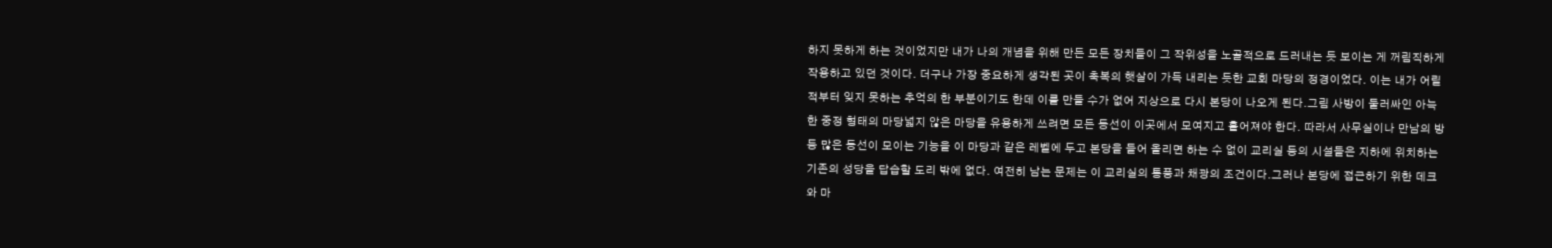하지 못하게 하는 것이었지만 내가 나의 개념을 위해 만든 모든 장치들이 그 작위성을 노골적으로 드러내는 듯 보이는 게 꺼림직하게 작용하고 있던 것이다. 더구나 가장 중요하게 생각된 곳이 축복의 햇살이 가득 내리는 듯한 교회 마당의 정경이었다. 이는 내가 어릴 적부터 잊지 못하는 추억의 한 부분이기도 한데 이를 만들 수가 없어 지상으로 다시 본당이 나오게 된다.그림 사방이 둘러싸인 아늑한 중정 형태의 마당넓지 않은 마당을 유용하게 쓰려면 모든 동선이 이곳에서 모여지고 흩어져야 한다. 따라서 사무실이나 만남의 방 등 많은 동선이 모이는 기능을 이 마당과 같은 레벨에 두고 본당을 들어 올리면 하는 수 없이 교리실 등의 시설들은 지하에 위치하는 기존의 성당을 답습할 도리 밖에 없다. 여전히 남는 문제는 이 교리실의 통풍과 채광의 조건이다.그러나 본당에 접근하기 위한 데크와 마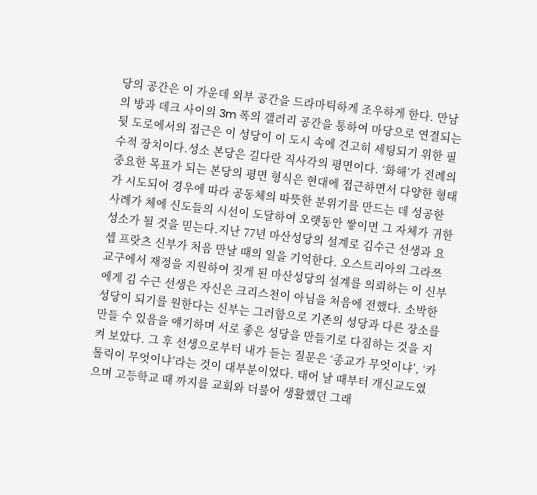당의 공간은 이 가운데 외부 공간을 드라마틱하게 조우하게 한다. 만남의 방과 데크 사이의 3m 폭의 갤러리 공간을 통하여 마당으로 연결되는 뒷 도로에서의 접근은 이 성당이 이 도시 속에 견고히 세팅되기 위한 필수적 장치이다.성소 본당은 길다란 직사각의 평면이다. ‘화해’가 전례의 중요한 목표가 되는 본당의 평면 형식은 현대에 접근하면서 다양한 형태가 시도되어 경우에 따라 공동체의 따뜻한 분위기를 만드는 데 성공한 사례가 체에 신도들의 시선이 도달하여 오랫동안 쌓이면 그 자체가 귀한 성소가 될 것을 믿는다.지난 77년 마산성당의 설계로 김수근 선생과 요셉 프랏츠 신부가 처음 만날 때의 일을 기억한다. 오스트리아의 그라쯔 교구에서 재정을 지원하여 짓게 된 마산성당의 설계를 의뢰하는 이 신부에게 김 수근 선생은 자신은 크리스천이 아님을 처음에 전했다. 소박한 성당이 되기를 원한다는 신부는 그러함으로 기존의 성당과 다른 장소를 만들 수 있음을 얘기하며 서로 좋은 성당을 만들기로 다짐하는 것을 지켜 보았다. 그 후 선생으로부터 내가 듣는 질문은 ‘종교가 무엇이냐’, ‘카톨릭이 무엇이냐’라는 것이 대부분이었다. 태어 날 때부터 개신교도였으며 고등학교 때 까지를 교회와 더불어 생활했던 그래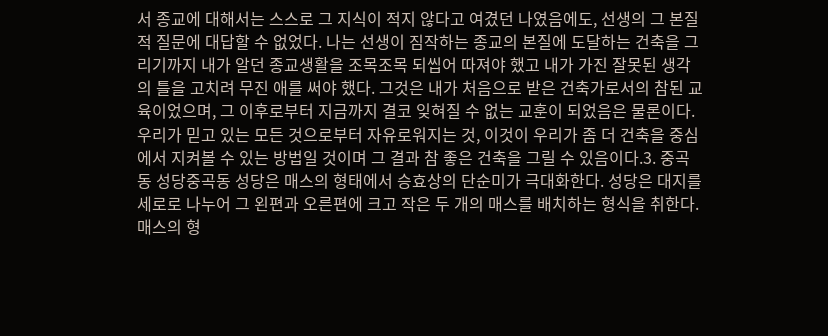서 종교에 대해서는 스스로 그 지식이 적지 않다고 여겼던 나였음에도, 선생의 그 본질적 질문에 대답할 수 없었다. 나는 선생이 짐작하는 종교의 본질에 도달하는 건축을 그리기까지 내가 알던 종교생활을 조목조목 되씹어 따져야 했고 내가 가진 잘못된 생각의 틀을 고치려 무진 애를 써야 했다. 그것은 내가 처음으로 받은 건축가로서의 참된 교육이었으며, 그 이후로부터 지금까지 결코 잊혀질 수 없는 교훈이 되었음은 물론이다. 우리가 믿고 있는 모든 것으로부터 자유로워지는 것, 이것이 우리가 좀 더 건축을 중심에서 지켜볼 수 있는 방법일 것이며 그 결과 참 좋은 건축을 그릴 수 있음이다.3. 중곡동 성당중곡동 성당은 매스의 형태에서 승효상의 단순미가 극대화한다. 성당은 대지를 세로로 나누어 그 왼편과 오른편에 크고 작은 두 개의 매스를 배치하는 형식을 취한다. 매스의 형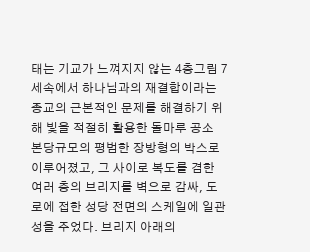태는 기교가 느껴지지 않는 4층그림 7 세속에서 하나님과의 재결합이라는 종교의 근본적인 문제를 해결하기 위해 빛을 적절히 활용한 돌마루 공소 본당규모의 평범한 장방형의 박스로 이루어졌고, 그 사이로 복도를 겸한 여러 층의 브리지를 벽으로 감싸, 도로에 접한 성당 전면의 스케일에 일관성을 주었다. 브리지 아래의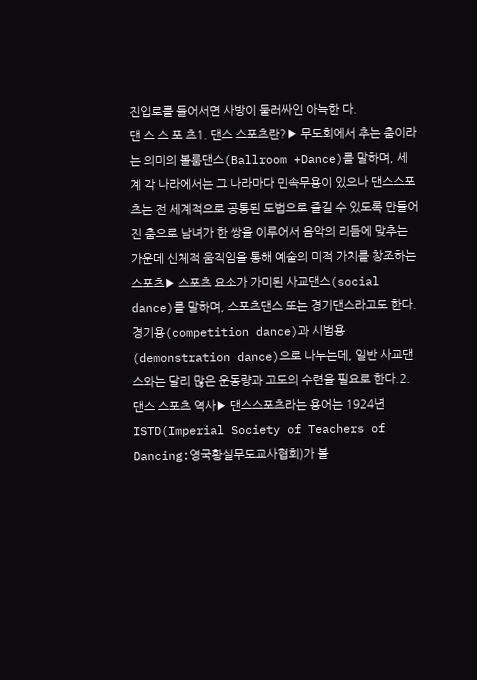진입로를 들어서면 사방이 둘러싸인 아늑한 다.
댄 스 스 포 츠1. 댄스 스포츠란?▶ 무도회에서 추는 춤이라는 의미의 볼룸댄스(Ballroom +Dance)를 말하며, 세계 각 나라에서는 그 나라마다 민속무용이 있으나 댄스스포츠는 전 세계적으로 공통된 도법으로 즐길 수 있도록 만들어진 춤으로 남녀가 한 쌍을 이루어서 음악의 리듬에 맞추는 가운데 신체적 움직임을 통해 예술의 미적 가치를 창조하는 스포츠▶ 스포츠 요소가 가미된 사교댄스(social dance)를 말하며, 스포츠댄스 또는 경기댄스라고도 한다. 경기용(competition dance)과 시범용(demonstration dance)으로 나누는데, 일반 사교댄스와는 달리 많은 운동량과 고도의 수련을 필요로 한다.2. 댄스 스포츠 역사▶ 댄스스포츠라는 용어는 1924년 ISTD(Imperial Society of Teachers of Dancing:영국황실무도교사협회)가 볼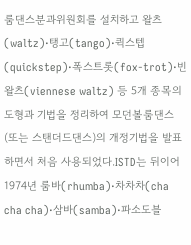룸댄스분과위원회를 설치하고 왈츠(waltz)·탱고(tango)·퀵스텝(quickstep)·폭스트롯(fox-trot)·빈왈츠(viennese waltz) 등 5개 종목의 도형과 기법을 정리하여 모던볼룸댄스(또는 스탠더드댄스)의 개정기법을 발표하면서 처음 사용되었다.ISTD는 뒤이어 1974년 룸바(rhumba)·차차차(cha cha cha)·삼바(samba)·파소도블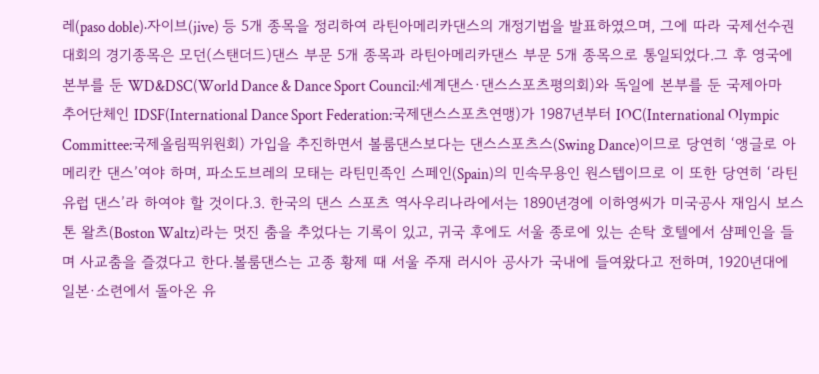레(paso doble)·자이브(jive) 등 5개 종목을 정리하여 라틴아메리카댄스의 개정기법을 발표하였으며, 그에 따라 국제선수권대회의 경기종목은 모던(스탠더드)댄스 부문 5개 종목과 라틴아메리카댄스 부문 5개 종목으로 통일되었다.그 후 영국에 본부를 둔 WD&DSC(World Dance & Dance Sport Council:세계댄스·댄스스포츠평의회)와 독일에 본부를 둔 국제아마추어단체인 IDSF(International Dance Sport Federation:국제댄스스포츠연맹)가 1987년부터 IOC(International Olympic Committee:국제올림픽위원회) 가입을 추진하면서 볼룸댄스보다는 댄스스포츠스(Swing Dance)이므로 당연히 ‘앵글로 아메리칸 댄스’여야 하며, 파소도브레의 모태는 라틴민족인 스페인(Spain)의 민속무용인 원스텝이므로 이 또한 당연히 ‘라틴 유럽 댄스’라 하여야 할 것이다.3. 한국의 댄스 스포츠 역사우리나라에서는 1890년경에 이하영씨가 미국공사 재임시 보스톤 왈츠(Boston Waltz)라는 멋진 춤을 추었다는 기록이 있고, 귀국 후에도 서울 종로에 있는 손탁 호텔에서 샴페인을 들며 사교춤을 즐겼다고 한다.볼룸댄스는 고종 황제 때 서울 주재 러시아 공사가 국내에 들여왔다고 전하며, 1920년대에 일본·소련에서 돌아온 유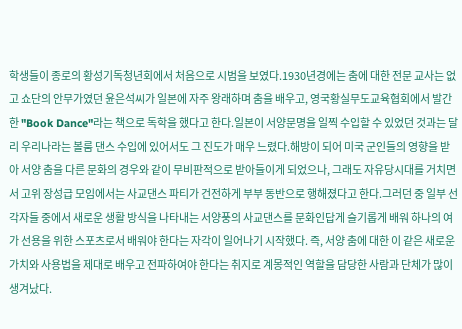학생들이 종로의 황성기독청년회에서 처음으로 시범을 보였다.1930년경에는 춤에 대한 전문 교사는 없고 쇼단의 안무가였던 윤은석씨가 일본에 자주 왕래하며 춤을 배우고, 영국황실무도교육협회에서 발간한 "Book Dance"라는 책으로 독학을 했다고 한다.일본이 서양문명을 일찍 수입할 수 있었던 것과는 달리 우리나라는 볼룸 댄스 수입에 있어서도 그 진도가 매우 느렸다.해방이 되어 미국 군인들의 영향을 받아 서양 춤을 다른 문화의 경우와 같이 무비판적으로 받아들이게 되었으나, 그래도 자유당시대를 거치면서 고위 장성급 모임에서는 사교댄스 파티가 건전하게 부부 동반으로 행해졌다고 한다.그러던 중 일부 선각자들 중에서 새로운 생활 방식을 나타내는 서양풍의 사교댄스를 문화인답게 슬기롭게 배워 하나의 여가 선용을 위한 스포츠로서 배워야 한다는 자각이 일어나기 시작했다. 즉, 서양 춤에 대한 이 같은 새로운 가치와 사용법을 제대로 배우고 전파하여야 한다는 취지로 계몽적인 역할을 담당한 사람과 단체가 많이 생겨났다.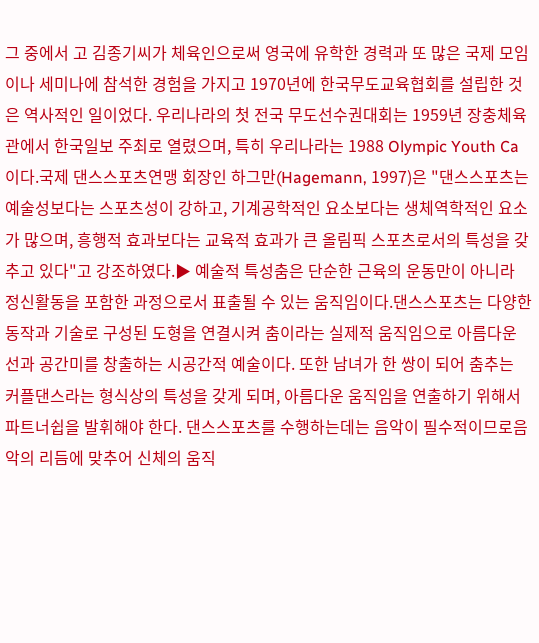그 중에서 고 김종기씨가 체육인으로써 영국에 유학한 경력과 또 많은 국제 모임이나 세미나에 참석한 경험을 가지고 1970년에 한국무도교육협회를 설립한 것은 역사적인 일이었다. 우리나라의 첫 전국 무도선수권대회는 1959년 장충체육관에서 한국일보 주최로 열렸으며, 특히 우리나라는 1988 Olympic Youth Ca이다.국제 댄스스포츠연맹 회장인 하그만(Hagemann, 1997)은 "댄스스포츠는 예술성보다는 스포츠성이 강하고, 기계공학적인 요소보다는 생체역학적인 요소가 많으며, 흥행적 효과보다는 교육적 효과가 큰 올림픽 스포츠로서의 특성을 갖추고 있다"고 강조하였다.▶ 예술적 특성춤은 단순한 근육의 운동만이 아니라 정신활동을 포함한 과정으로서 표출될 수 있는 움직임이다.댄스스포츠는 다양한 동작과 기술로 구성된 도형을 연결시켜 춤이라는 실제적 움직임으로 아름다운 선과 공간미를 창출하는 시공간적 예술이다. 또한 남녀가 한 쌍이 되어 춤추는 커플댄스라는 형식상의 특성을 갖게 되며, 아름다운 움직임을 연출하기 위해서 파트너쉽을 발휘해야 한다. 댄스스포츠를 수행하는데는 음악이 필수적이므로음악의 리듬에 맞추어 신체의 움직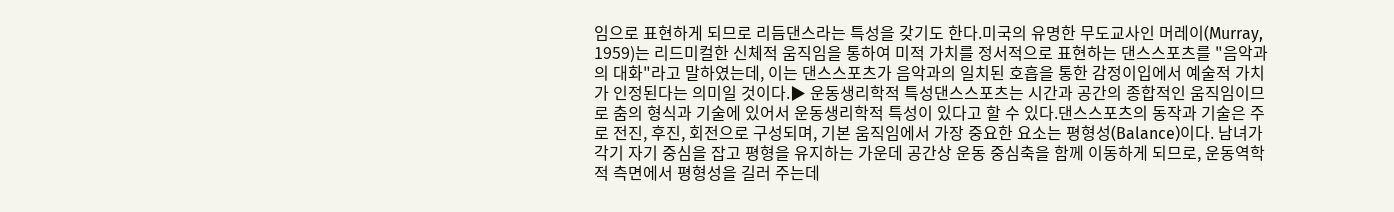임으로 표현하게 되므로 리듬댄스라는 특성을 갖기도 한다.미국의 유명한 무도교사인 머레이(Murray, 1959)는 리드미컬한 신체적 움직임을 통하여 미적 가치를 정서적으로 표현하는 댄스스포츠를 "음악과의 대화"라고 말하였는데, 이는 댄스스포츠가 음악과의 일치된 호흡을 통한 감정이입에서 예술적 가치가 인정된다는 의미일 것이다.▶ 운동생리학적 특성댄스스포츠는 시간과 공간의 종합적인 움직임이므로 춤의 형식과 기술에 있어서 운동생리학적 특성이 있다고 할 수 있다.댄스스포츠의 동작과 기술은 주로 전진, 후진, 회전으로 구성되며, 기본 움직임에서 가장 중요한 요소는 평형성(Balance)이다. 남녀가 각기 자기 중심을 잡고 평형을 유지하는 가운데 공간상 운동 중심축을 함께 이동하게 되므로, 운동역학적 측면에서 평형성을 길러 주는데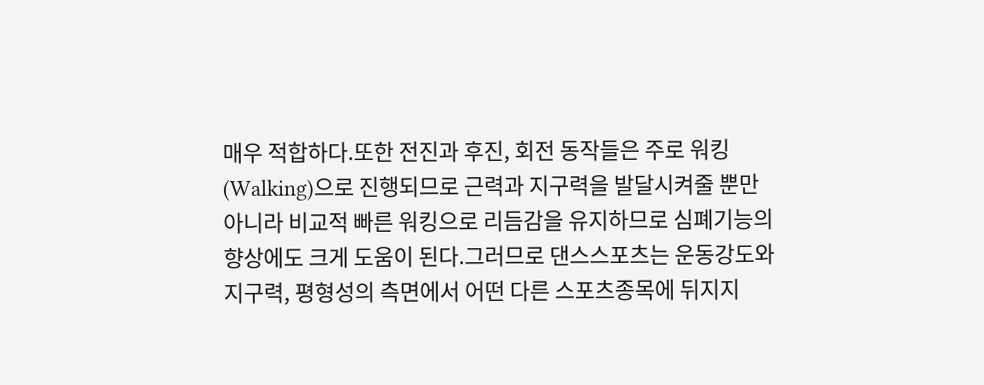매우 적합하다.또한 전진과 후진, 회전 동작들은 주로 워킹(Walking)으로 진행되므로 근력과 지구력을 발달시켜줄 뿐만 아니라 비교적 빠른 워킹으로 리듬감을 유지하므로 심폐기능의 향상에도 크게 도움이 된다.그러므로 댄스스포츠는 운동강도와 지구력, 평형성의 측면에서 어떤 다른 스포츠종목에 뒤지지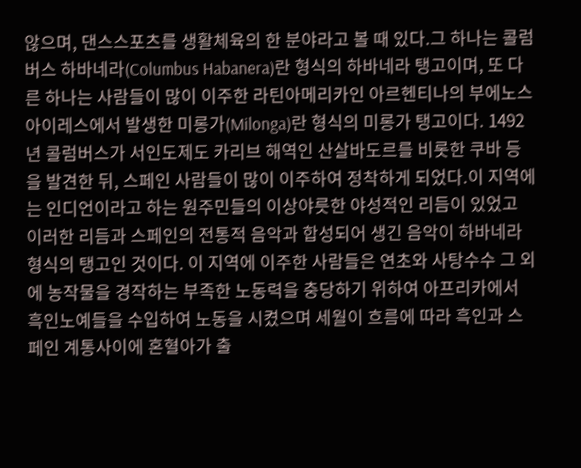않으며, 댄스스포츠를 생활체육의 한 분야라고 볼 때 있다.그 하나는 콜럼버스 하바네라(Columbus Habanera)란 형식의 하바네라 탱고이며, 또 다른 하나는 사람들이 많이 이주한 라틴아메리카인 아르헨티나의 부에노스아이레스에서 발생한 미롱가(Milonga)란 형식의 미롱가 탱고이다. 1492년 콜럼버스가 서인도제도 카리브 해역인 산살바도르를 비롯한 쿠바 등을 발견한 뒤, 스페인 사람들이 많이 이주하여 정착하게 되었다.이 지역에는 인디언이라고 하는 원주민들의 이상야릇한 야성적인 리듬이 있었고 이러한 리듬과 스페인의 전통적 음악과 합성되어 생긴 음악이 하바네라 형식의 탱고인 것이다. 이 지역에 이주한 사람들은 연초와 사탕수수 그 외에 농작물을 경작하는 부족한 노동력을 충당하기 위하여 아프리카에서 흑인노예들을 수입하여 노동을 시켰으며 세월이 흐름에 따라 흑인과 스페인 계통사이에 혼혈아가 출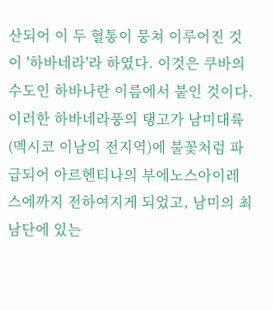산되어 이 두 혈통이 뭉쳐 이루어진 것이 '하바네라'라 하였다. 이것은 쿠바의 수도인 하바나란 이름에서 붙인 것이다.이러한 하바네라풍의 탱고가 남미대륙(멕시코 이남의 전지역)에 불꽃처럼 파급되어 아르헨티나의 부에노스아이레스에까지 전하여지게 되었고, 남미의 최남단에 있는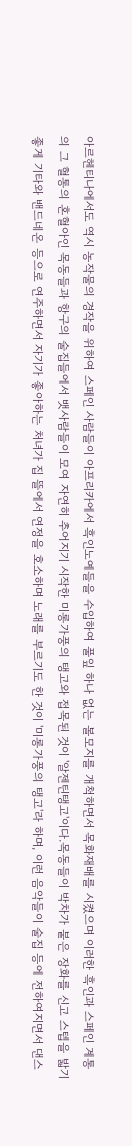아르헨티나에서도 역시 농작물의 경작을 위하여 스페인 사람들이 아프리카에서 흑인노예들을 수입하여 풀잎 하나 없는 볼모지를 개척하면서 목화재배를 시켰으며 이러한 흑인과 스페인 계통의 그 혈통의 혼혈아인 목동들과 항구의 술집들에서 뱃사람들이 모여 자연히 추어지기 시작한 미롱가풍의 탱고와 접목된 것이 '알젠틴탱고'이다.목동들이 박차가 붙은 장화를 신고 스텝을 밟기 좋게 기타와 밴드네온 등으로 연주하면서 자기가 좋아하는 처녀가 집 뜰에서 연정을 호소하며 노래를 부르기도 한 것이 '미롱가풍의 탱고'라 하며, 이런 음악들이 술집 등에 전하여지면서 댄스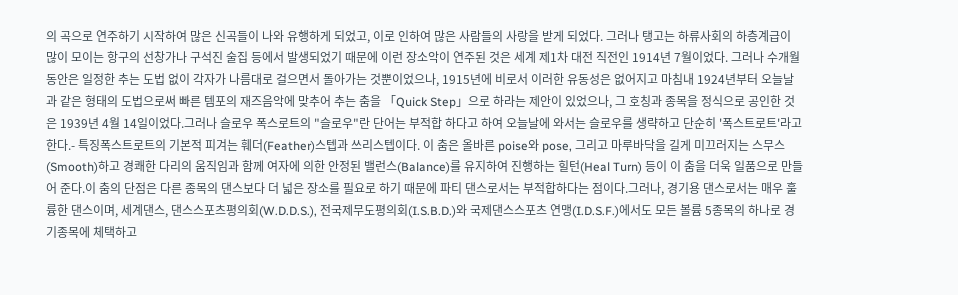의 곡으로 연주하기 시작하여 많은 신곡들이 나와 유행하게 되었고, 이로 인하여 많은 사람들의 사랑을 받게 되었다. 그러나 탱고는 하류사회의 하층계급이 많이 모이는 항구의 선창가나 구석진 술집 등에서 발생되었기 때문에 이런 장소악이 연주된 것은 세계 제1차 대전 직전인 1914년 7월이었다. 그러나 수개월 동안은 일정한 추는 도법 없이 각자가 나름대로 걸으면서 돌아가는 것뿐이었으나, 1915년에 비로서 이러한 유동성은 없어지고 마침내 1924년부터 오늘날과 같은 형태의 도법으로써 빠른 템포의 재즈음악에 맞추어 추는 춤을 「Quick Step」으로 하라는 제안이 있었으나, 그 호칭과 종목을 정식으로 공인한 것은 1939년 4월 14일이었다.그러나 슬로우 폭스로트의 "슬로우"란 단어는 부적합 하다고 하여 오늘날에 와서는 슬로우를 생략하고 단순히 '폭스트로트'라고 한다.- 특징폭스트로트의 기본적 피겨는 훼더(Feather)스텝과 쓰리스텝이다. 이 춤은 올바른 poise와 pose, 그리고 마루바닥을 길게 미끄러지는 스무스(Smooth)하고 경쾌한 다리의 움직임과 함께 여자에 의한 안정된 밸런스(Balance)를 유지하여 진행하는 힐턴(Heal Turn) 등이 이 춤을 더욱 일품으로 만들어 준다.이 춤의 단점은 다른 종목의 댄스보다 더 넓은 장소를 필요로 하기 때문에 파티 댄스로서는 부적합하다는 점이다.그러나, 경기용 댄스로서는 매우 훌륭한 댄스이며, 세계댄스, 댄스스포츠평의회(W.D.D.S.), 전국제무도평의회(I.S.B.D.)와 국제댄스스포츠 연맹(I.D.S.F.)에서도 모든 볼륨 5종목의 하나로 경기종목에 체택하고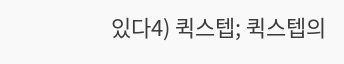있다4) 퀵스텝; 퀵스텝의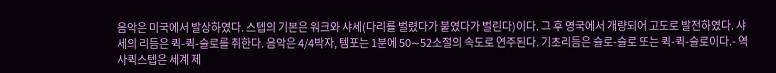음악은 미국에서 발상하였다. 스텝의 기본은 워크와 샤세(다리를 벌렸다가 붙였다가 벌린다)이다. 그 후 영국에서 개량되어 고도로 발전하였다. 샤세의 리듬은 퀵-퀵-슬로를 취한다. 음악은 4/4박자, 템포는 1분에 50∼52소절의 속도로 연주된다. 기초리듬은 슬로-슬로 또는 퀵-퀵-슬로이다.- 역사퀵스텝은 세계 제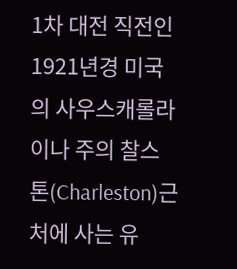1차 대전 직전인 1921년경 미국의 사우스캐롤라이나 주의 찰스톤(Charleston)근처에 사는 유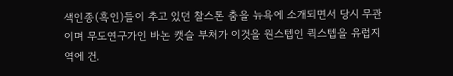색인종(흑인)들이 추고 있던 찰스톤 춤을 뉴욕에 소개되면서 당시 무관이며 무도연구가인 바논 캣슬 부처가 이것을 원스텝인 퀵스텝을 유럽지역에 건.